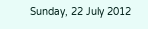Sunday, 22 July 2012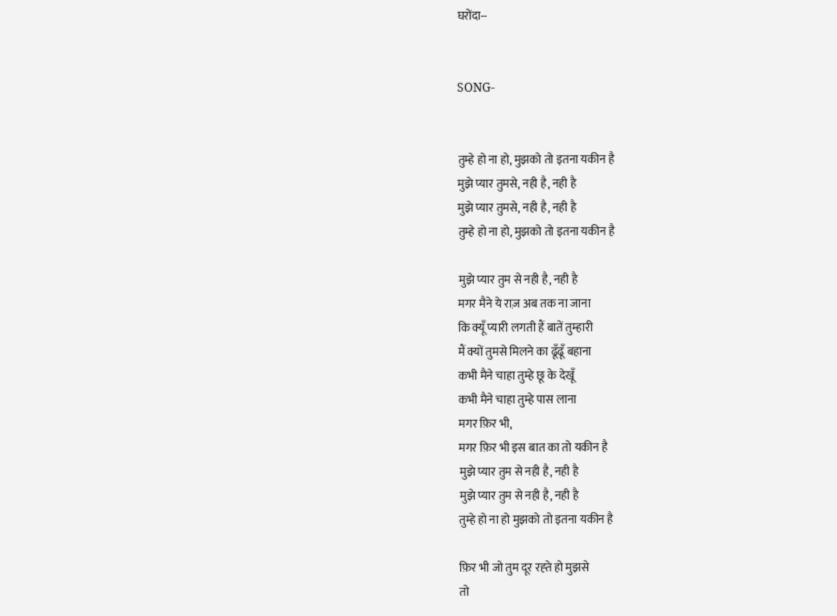घरोंदा--


SONG-


तुम्हे हो ना हो, मुझको तो इतना यकीन है
मुझे प्यार तुमसे, नही है, नही है
मुझे प्यार तुमसे, नही है, नही है
तुम्हे हो ना हो, मुझको तो इतना यकीन है

मुझे प्यार तुम से नही है, नही है
मगर मैने ये राज़ अब तक ना जाना
कि क्यूँ प्यारी लगती हैं बातें तुम्हारी
मैं क्यों तुमसे मिलने का ढूँढूँ बहाना
कभी मैने चाहा तुम्हे छू के देखूँ
कभी मैने चाहा तुम्हे पास लाना
मगर फ़िर भी,
मगर फ़िर भी इस बात का तो यकीन है
मुझे प्यार तुम से नही है, नही है
मुझे प्यार तुम से नही है, नही है
तुम्हे हो ना हो मुझको तो इतना यकीन है

फ़िर भी जो तुम दूर रह्ते हो मुझसे
तो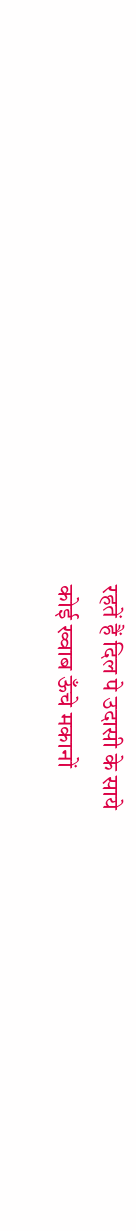रहतें हैं दिल पे उदासी के साये
कोई ख्वाब ऊँचे मकानों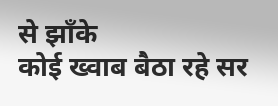से झाँके
कोई ख्वाब बैठा रहे सर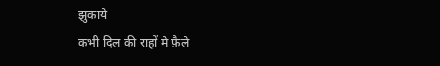झुकाये
कभी दिल की राहों मे फ़ैले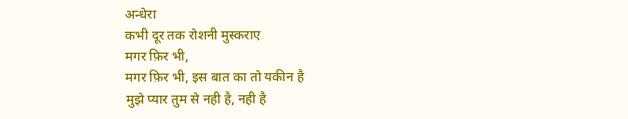अन्धेरा
कभी दूर तक रोशनी मुस्कराए
मगर फ़िर भी,
मगर फ़िर भी, इस बात का तो यकीन है
मुझे प्यार तुम से नही है, नही है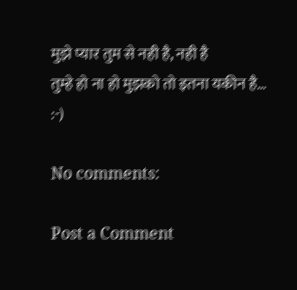मुझे प्यार तुम से नही है, नही है
तुम्हे हो ना हो मुझको तो इतना यकीन है…
:-)

No comments:

Post a Comment